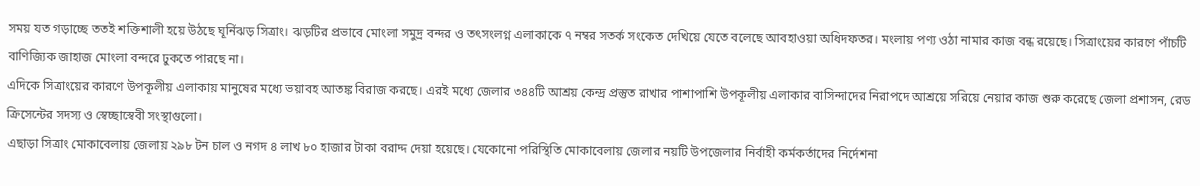সময় যত গড়াচ্ছে ততই শক্তিশালী হয়ে উঠছে ঘূর্নিঝড় সিত্রাং। ঝড়টির প্রভাবে মোংলা সমুদ্র বন্দর ও তৎসংলগ্ন এলাকাকে ৭ নম্বর সতর্ক সংকেত দেখিয়ে যেতে বলেছে আবহাওয়া অধিদফতর। মংলায় পণ্য ওঠা নামার কাজ বন্ধ রয়েছে। সিত্রাংয়ের কারণে পাঁচটি বাণিজ্যিক জাহাজ মোংলা বন্দরে ঢুকতে পারছে না।
এদিকে সিত্রাংয়ের কারণে উপকূলীয় এলাকায় মানুষের মধ্যে ভয়াবহ আতঙ্ক বিরাজ করছে। এরই মধ্যে জেলার ৩৪৪টি আশ্রয় কেন্দ্র প্রস্তুত রাখার পাশাপাশি উপকূলীয় এলাকার বাসিন্দাদের নিরাপদে আশ্রয়ে সরিয়ে নেয়ার কাজ শুরু করেছে জেলা প্রশাসন, রেড ক্রিসেন্টের সদস্য ও স্বেচ্ছাস্বেবী সংস্থাগুলো।
এছাড়া সিত্রাং মোকাবেলায় জেলায় ২৯৮ টন চাল ও নগদ ৪ লাখ ৮০ হাজার টাকা বরাদ্দ দেয়া হয়েছে। যেকোনো পরিস্থিতি মোকাবেলায় জেলার নয়টি উপজেলার নির্বাহী কর্মকর্তাদের নির্দেশনা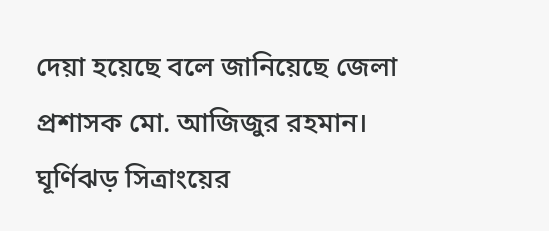দেয়া হয়েছে বলে জানিয়েছে জেলা প্রশাসক মো. আজিজুর রহমান। ঘূর্ণিঝড় সিত্রাংয়ের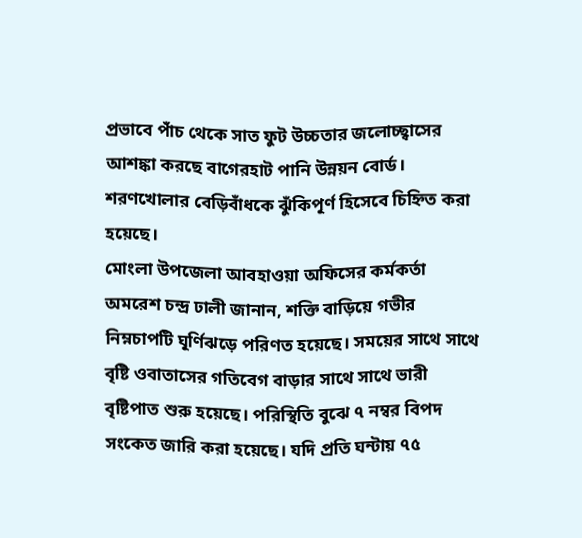প্রভাবে পাঁচ থেকে সাত ফুট উচ্চতার জলোচ্ছ্বাসের আশঙ্কা করছে বাগেরহাট পানি উন্নয়ন বোর্ড। শরণখোলার বেড়িবাঁধকে ঝুঁকিপূর্ণ হিসেবে চিহ্নিত করা হয়েছে।
মোংলা উপজেলা আবহাওয়া অফিসের কর্মকর্তা অমরেশ চন্দ্র ঢালী জানান, শক্তি বাড়িয়ে গভীর নিম্নচাপটি ঘূর্ণিঝড়ে পরিণত হয়েছে। সময়ের সাথে সাথে বৃষ্টি ওবাতাসের গতিবেগ বাড়ার সাথে সাথে ভারী বৃষ্টিপাত শুরু হয়েছে। পরিস্থিতি বুঝে ৭ নম্বর বিপদ সংকেত জারি করা হয়েছে। যদি প্রতি ঘন্টায় ৭৫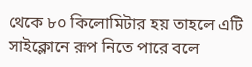থেকে ৮০ কিলোমিটার হয় তাহলে এটি সাইক্লোনে রূপ নিতে পারে বলে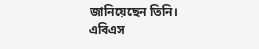জানিয়েছেন তিনি।
এবিএস